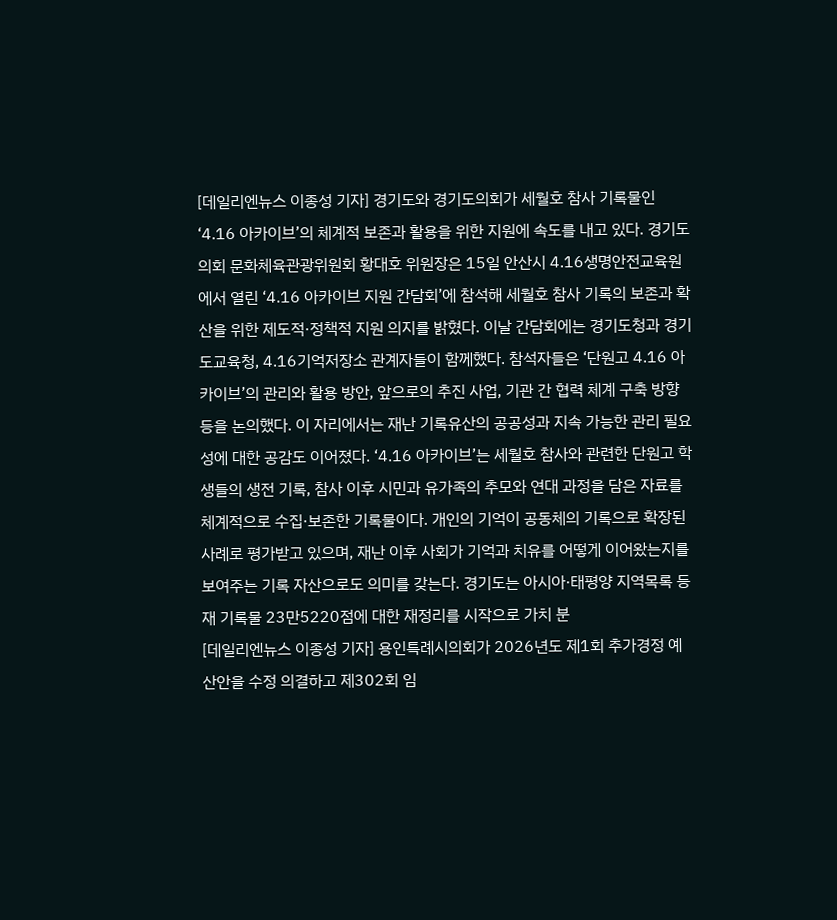[데일리엔뉴스 이종성 기자] 경기도와 경기도의회가 세월호 참사 기록물인 ‘4.16 아카이브’의 체계적 보존과 활용을 위한 지원에 속도를 내고 있다. 경기도의회 문화체육관광위원회 황대호 위원장은 15일 안산시 4.16생명안전교육원에서 열린 ‘4.16 아카이브 지원 간담회’에 참석해 세월호 참사 기록의 보존과 확산을 위한 제도적·정책적 지원 의지를 밝혔다. 이날 간담회에는 경기도청과 경기도교육청, 4.16기억저장소 관계자들이 함께했다. 참석자들은 ‘단원고 4.16 아카이브’의 관리와 활용 방안, 앞으로의 추진 사업, 기관 간 협력 체계 구축 방향 등을 논의했다. 이 자리에서는 재난 기록유산의 공공성과 지속 가능한 관리 필요성에 대한 공감도 이어졌다. ‘4.16 아카이브’는 세월호 참사와 관련한 단원고 학생들의 생전 기록, 참사 이후 시민과 유가족의 추모와 연대 과정을 담은 자료를 체계적으로 수집·보존한 기록물이다. 개인의 기억이 공동체의 기록으로 확장된 사례로 평가받고 있으며, 재난 이후 사회가 기억과 치유를 어떻게 이어왔는지를 보여주는 기록 자산으로도 의미를 갖는다. 경기도는 아시아·태평양 지역목록 등재 기록물 23만5220점에 대한 재정리를 시작으로 가치 분
[데일리엔뉴스 이종성 기자] 용인특례시의회가 2026년도 제1회 추가경정 예산안을 수정 의결하고 제302회 임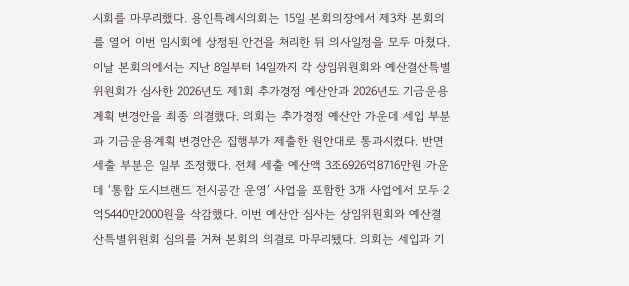시회를 마무리했다. 용인특례시의회는 15일 본회의장에서 제3차 본회의를 열어 이번 임시회에 상정된 안건을 처리한 뒤 의사일정을 모두 마쳤다. 이날 본회의에서는 지난 8일부터 14일까지 각 상임위원회와 예산결산특별위원회가 심사한 2026년도 제1회 추가경정 예산안과 2026년도 기금운용계획 변경안을 최종 의결했다. 의회는 추가경정 예산안 가운데 세입 부분과 기금운용계획 변경안은 집행부가 제출한 원안대로 통과시켰다. 반면 세출 부분은 일부 조정했다. 전체 세출 예산액 3조6926억8716만원 가운데 ‘통합 도시브랜드 전시공간 운영’ 사업을 포함한 3개 사업에서 모두 2억5440만2000원을 삭감했다. 이번 예산안 심사는 상임위원회와 예산결산특별위원회 심의를 거쳐 본회의 의결로 마무리됐다. 의회는 세입과 기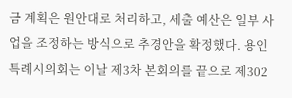금 계획은 원안대로 처리하고, 세출 예산은 일부 사업을 조정하는 방식으로 추경안을 확정했다. 용인특례시의회는 이날 제3차 본회의를 끝으로 제302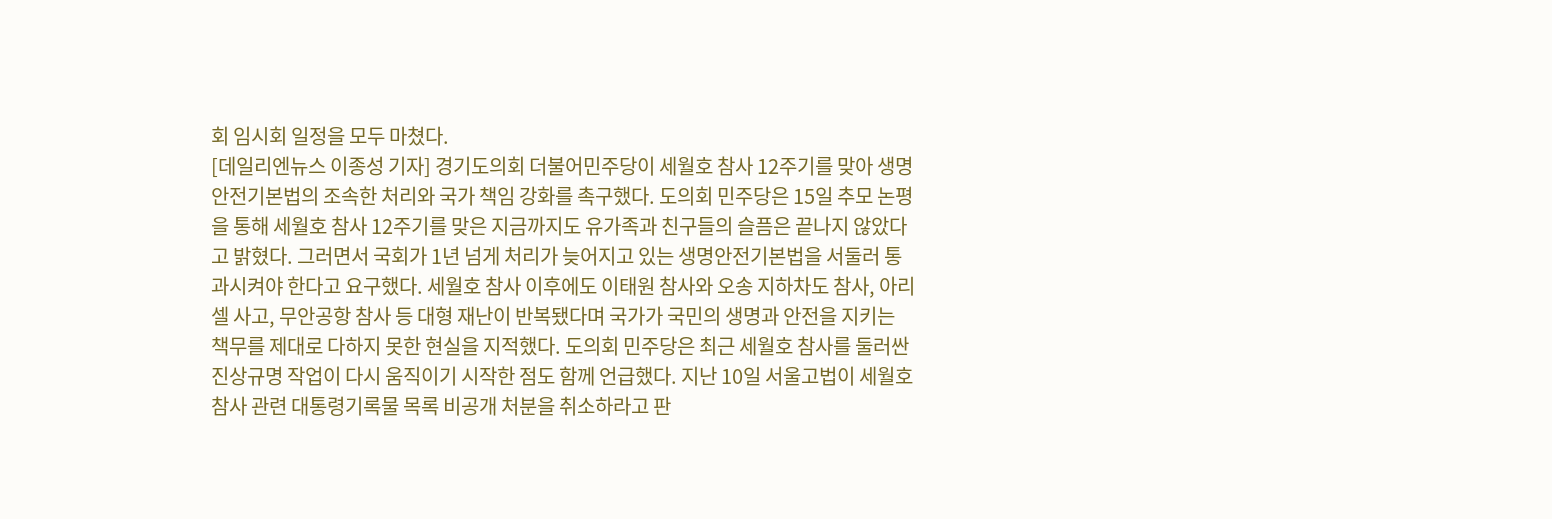회 임시회 일정을 모두 마쳤다.
[데일리엔뉴스 이종성 기자] 경기도의회 더불어민주당이 세월호 참사 12주기를 맞아 생명안전기본법의 조속한 처리와 국가 책임 강화를 촉구했다. 도의회 민주당은 15일 추모 논평을 통해 세월호 참사 12주기를 맞은 지금까지도 유가족과 친구들의 슬픔은 끝나지 않았다고 밝혔다. 그러면서 국회가 1년 넘게 처리가 늦어지고 있는 생명안전기본법을 서둘러 통과시켜야 한다고 요구했다. 세월호 참사 이후에도 이태원 참사와 오송 지하차도 참사, 아리셀 사고, 무안공항 참사 등 대형 재난이 반복됐다며 국가가 국민의 생명과 안전을 지키는 책무를 제대로 다하지 못한 현실을 지적했다. 도의회 민주당은 최근 세월호 참사를 둘러싼 진상규명 작업이 다시 움직이기 시작한 점도 함께 언급했다. 지난 10일 서울고법이 세월호 참사 관련 대통령기록물 목록 비공개 처분을 취소하라고 판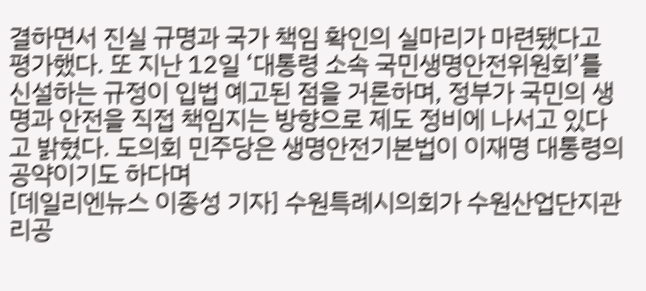결하면서 진실 규명과 국가 책임 확인의 실마리가 마련됐다고 평가했다. 또 지난 12일 ‘대통령 소속 국민생명안전위원회’를 신설하는 규정이 입법 예고된 점을 거론하며, 정부가 국민의 생명과 안전을 직접 책임지는 방향으로 제도 정비에 나서고 있다고 밝혔다. 도의회 민주당은 생명안전기본법이 이재명 대통령의 공약이기도 하다며
[데일리엔뉴스 이종성 기자] 수원특례시의회가 수원산업단지관리공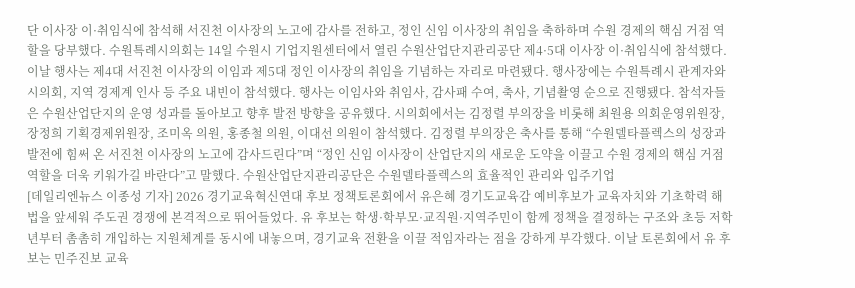단 이사장 이·취임식에 참석해 서진천 이사장의 노고에 감사를 전하고, 정인 신임 이사장의 취임을 축하하며 수원 경제의 핵심 거점 역할을 당부했다. 수원특례시의회는 14일 수원시 기업지원센터에서 열린 수원산업단지관리공단 제4·5대 이사장 이·취임식에 참석했다. 이날 행사는 제4대 서진천 이사장의 이임과 제5대 정인 이사장의 취임을 기념하는 자리로 마련됐다. 행사장에는 수원특례시 관계자와 시의회, 지역 경제계 인사 등 주요 내빈이 참석했다. 행사는 이임사와 취임사, 감사패 수여, 축사, 기념촬영 순으로 진행됐다. 참석자들은 수원산업단지의 운영 성과를 돌아보고 향후 발전 방향을 공유했다. 시의회에서는 김정렬 부의장을 비롯해 최원용 의회운영위원장, 장정희 기획경제위원장, 조미옥 의원, 홍종철 의원, 이대선 의원이 참석했다. 김정렬 부의장은 축사를 통해 “수원델타플렉스의 성장과 발전에 힘써 온 서진천 이사장의 노고에 감사드린다”며 “정인 신임 이사장이 산업단지의 새로운 도약을 이끌고 수원 경제의 핵심 거점 역할을 더욱 키워가길 바란다”고 말했다. 수원산업단지관리공단은 수원델타플렉스의 효율적인 관리와 입주기업
[데일리엔뉴스 이종성 기자] 2026 경기교육혁신연대 후보 정책토론회에서 유은혜 경기도교육감 예비후보가 교육자치와 기초학력 해법을 앞세워 주도권 경쟁에 본격적으로 뛰어들었다. 유 후보는 학생·학부모·교직원·지역주민이 함께 정책을 결정하는 구조와 초등 저학년부터 촘촘히 개입하는 지원체계를 동시에 내놓으며, 경기교육 전환을 이끌 적임자라는 점을 강하게 부각했다. 이날 토론회에서 유 후보는 민주진보 교육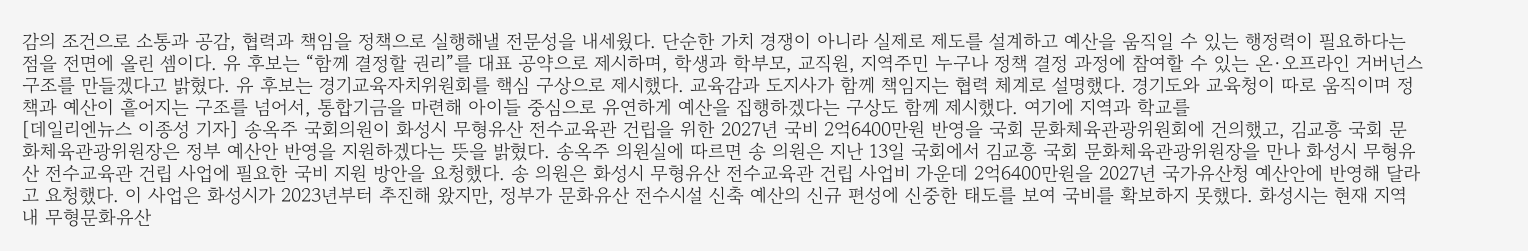감의 조건으로 소통과 공감, 협력과 책임을 정책으로 실행해낼 전문성을 내세웠다. 단순한 가치 경쟁이 아니라 실제로 제도를 설계하고 예산을 움직일 수 있는 행정력이 필요하다는 점을 전면에 올린 셈이다. 유 후보는 “함께 결정할 권리”를 대표 공약으로 제시하며, 학생과 학부모, 교직원, 지역주민 누구나 정책 결정 과정에 참여할 수 있는 온·오프라인 거버넌스 구조를 만들겠다고 밝혔다. 유 후보는 경기교육자치위원회를 핵심 구상으로 제시했다. 교육감과 도지사가 함께 책임지는 협력 체계로 설명했다. 경기도와 교육청이 따로 움직이며 정책과 예산이 흩어지는 구조를 넘어서, 통합기금을 마련해 아이들 중심으로 유연하게 예산을 집행하겠다는 구상도 함께 제시했다. 여기에 지역과 학교를
[데일리엔뉴스 이종성 기자] 송옥주 국회의원이 화성시 무형유산 전수교육관 건립을 위한 2027년 국비 2억6400만원 반영을 국회 문화체육관광위원회에 건의했고, 김교흥 국회 문화체육관광위원장은 정부 예산안 반영을 지원하겠다는 뜻을 밝혔다. 송옥주 의원실에 따르면 송 의원은 지난 13일 국회에서 김교흥 국회 문화체육관광위원장을 만나 화성시 무형유산 전수교육관 건립 사업에 필요한 국비 지원 방안을 요청했다. 송 의원은 화성시 무형유산 전수교육관 건립 사업비 가운데 2억6400만원을 2027년 국가유산청 예산안에 반영해 달라고 요청했다. 이 사업은 화성시가 2023년부터 추진해 왔지만, 정부가 문화유산 전수시설 신축 예산의 신규 편성에 신중한 태도를 보여 국비를 확보하지 못했다. 화성시는 현재 지역 내 무형문화유산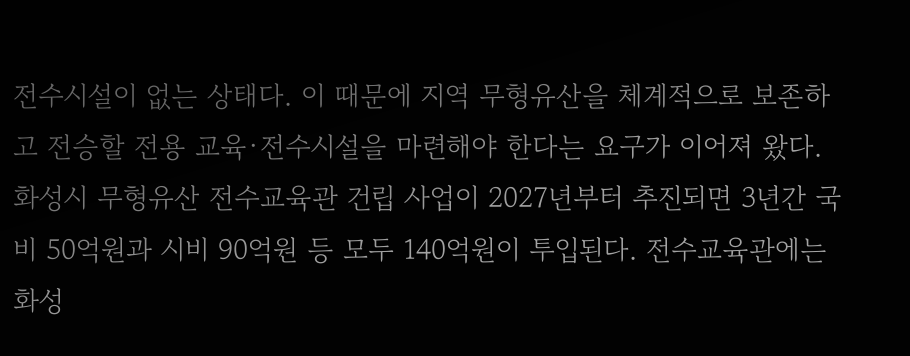전수시설이 없는 상태다. 이 때문에 지역 무형유산을 체계적으로 보존하고 전승할 전용 교육·전수시설을 마련해야 한다는 요구가 이어져 왔다. 화성시 무형유산 전수교육관 건립 사업이 2027년부터 추진되면 3년간 국비 50억원과 시비 90억원 등 모두 140억원이 투입된다. 전수교육관에는 화성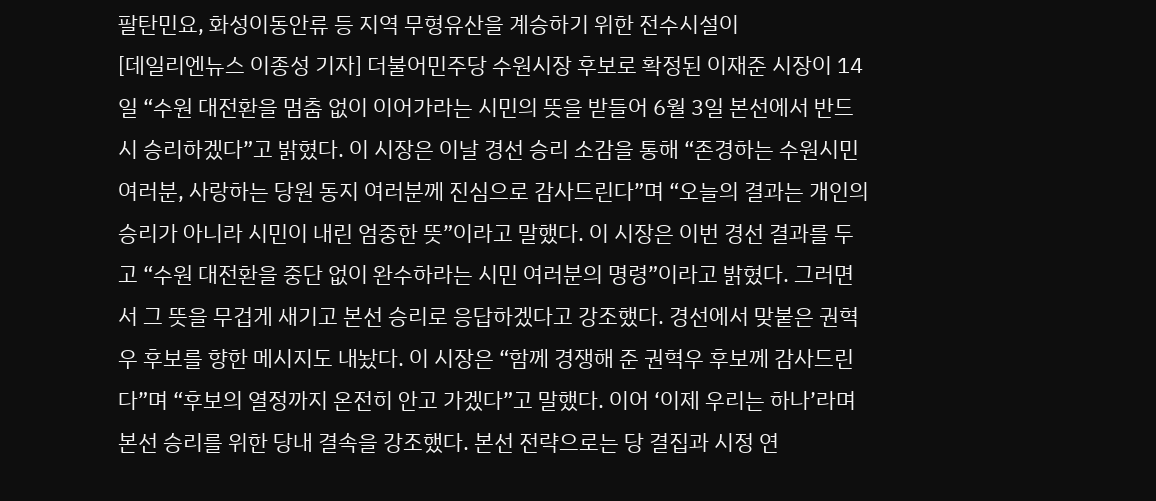팔탄민요, 화성이동안류 등 지역 무형유산을 계승하기 위한 전수시설이
[데일리엔뉴스 이종성 기자] 더불어민주당 수원시장 후보로 확정된 이재준 시장이 14일 “수원 대전환을 멈춤 없이 이어가라는 시민의 뜻을 받들어 6월 3일 본선에서 반드시 승리하겠다”고 밝혔다. 이 시장은 이날 경선 승리 소감을 통해 “존경하는 수원시민 여러분, 사랑하는 당원 동지 여러분께 진심으로 감사드린다”며 “오늘의 결과는 개인의 승리가 아니라 시민이 내린 엄중한 뜻”이라고 말했다. 이 시장은 이번 경선 결과를 두고 “수원 대전환을 중단 없이 완수하라는 시민 여러분의 명령”이라고 밝혔다. 그러면서 그 뜻을 무겁게 새기고 본선 승리로 응답하겠다고 강조했다. 경선에서 맞붙은 권혁우 후보를 향한 메시지도 내놨다. 이 시장은 “함께 경쟁해 준 권혁우 후보께 감사드린다”며 “후보의 열정까지 온전히 안고 가겠다”고 말했다. 이어 ‘이제 우리는 하나’라며 본선 승리를 위한 당내 결속을 강조했다. 본선 전략으로는 당 결집과 시정 연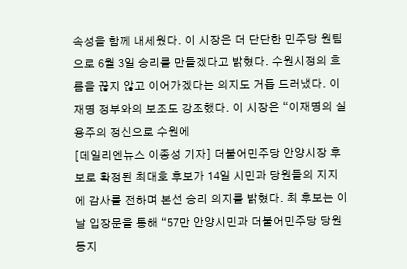속성을 함께 내세웠다. 이 시장은 더 단단한 민주당 원팀으로 6월 3일 승리를 만들겠다고 밝혔다. 수원시정의 흐름을 끊지 않고 이어가겠다는 의지도 거듭 드러냈다. 이재명 정부와의 보조도 강조했다. 이 시장은 “이재명의 실용주의 정신으로 수원에
[데일리엔뉴스 이종성 기자] 더불어민주당 안양시장 후보로 확정된 최대호 후보가 14일 시민과 당원들의 지지에 감사를 전하며 본선 승리 의지를 밝혔다. 최 후보는 이날 입장문을 통해 “57만 안양시민과 더불어민주당 당원동지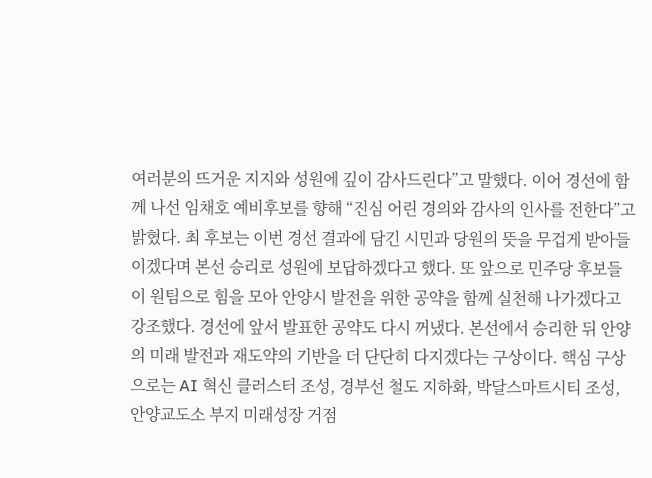여러분의 뜨거운 지지와 성원에 깊이 감사드린다”고 말했다. 이어 경선에 함께 나선 임채호 예비후보를 향해 “진심 어린 경의와 감사의 인사를 전한다”고 밝혔다. 최 후보는 이번 경선 결과에 담긴 시민과 당원의 뜻을 무겁게 받아들이겠다며 본선 승리로 성원에 보답하겠다고 했다. 또 앞으로 민주당 후보들이 원팀으로 힘을 모아 안양시 발전을 위한 공약을 함께 실천해 나가겠다고 강조했다. 경선에 앞서 발표한 공약도 다시 꺼냈다. 본선에서 승리한 뒤 안양의 미래 발전과 재도약의 기반을 더 단단히 다지겠다는 구상이다. 핵심 구상으로는 AI 혁신 클러스터 조성, 경부선 철도 지하화, 박달스마트시티 조성, 안양교도소 부지 미래성장 거점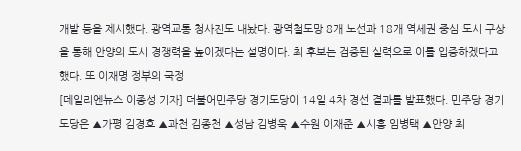개발 등을 제시했다. 광역교통 청사진도 내놨다. 광역철도망 8개 노선과 18개 역세권 중심 도시 구상을 통해 안양의 도시 경쟁력을 높이겠다는 설명이다. 최 후보는 검증된 실력으로 이를 입증하겠다고 했다. 또 이재명 정부의 국정
[데일리엔뉴스 이종성 기자] 더불어민주당 경기도당이 14일 4차 경선 결과를 발표했다. 민주당 경기도당은 ▲가평 김경호 ▲과천 김종천 ▲성남 김병욱 ▲수원 이재준 ▲시흥 임병택 ▲안양 최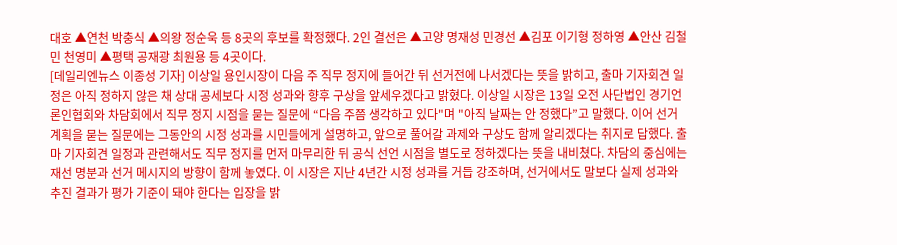대호 ▲연천 박충식 ▲의왕 정순욱 등 8곳의 후보를 확정했다. 2인 결선은 ▲고양 명재성 민경선 ▲김포 이기형 정하영 ▲안산 김철민 천영미 ▲평택 공재광 최원용 등 4곳이다.
[데일리엔뉴스 이종성 기자] 이상일 용인시장이 다음 주 직무 정지에 들어간 뒤 선거전에 나서겠다는 뜻을 밝히고, 출마 기자회견 일정은 아직 정하지 않은 채 상대 공세보다 시정 성과와 향후 구상을 앞세우겠다고 밝혔다. 이상일 시장은 13일 오전 사단법인 경기언론인협회와 차담회에서 직무 정지 시점을 묻는 질문에 “다음 주쯤 생각하고 있다"며 "아직 날짜는 안 정했다”고 말했다. 이어 선거 계획을 묻는 질문에는 그동안의 시정 성과를 시민들에게 설명하고, 앞으로 풀어갈 과제와 구상도 함께 알리겠다는 취지로 답했다. 출마 기자회견 일정과 관련해서도 직무 정지를 먼저 마무리한 뒤 공식 선언 시점을 별도로 정하겠다는 뜻을 내비쳤다. 차담의 중심에는 재선 명분과 선거 메시지의 방향이 함께 놓였다. 이 시장은 지난 4년간 시정 성과를 거듭 강조하며, 선거에서도 말보다 실제 성과와 추진 결과가 평가 기준이 돼야 한다는 입장을 밝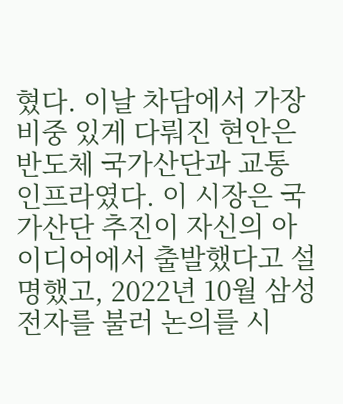혔다. 이날 차담에서 가장 비중 있게 다뤄진 현안은 반도체 국가산단과 교통 인프라였다. 이 시장은 국가산단 추진이 자신의 아이디어에서 출발했다고 설명했고, 2022년 10월 삼성전자를 불러 논의를 시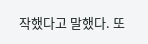작했다고 말했다. 또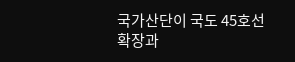국가산단이 국도 45호선 확장과